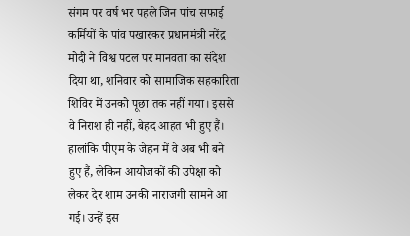संगम पर वर्ष भर पहले जिन पांच सफाई कर्मियों के पांव पखारकर प्रधानमंत्री नरेंद्र मोदी ने विश्व पटल पर मानवता का संदेश दिया था, शनिवार को सामाजिक सहकारिता शिविर में उनको पूछा तक नहीं गया। इससे वे निराश ही नहीं, बेहद आहत भी हुए हैं। हालांकि पीएम के जेहन में वे अब भी बने हुए हैं, लेकिन आयोजकों की उपेक्षा को लेकर देर शाम उनकी नाराजगी सामने आ गई। उन्हें इस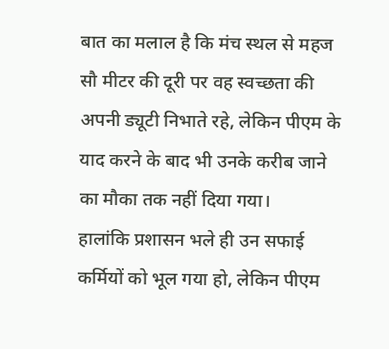बात का मलाल है कि मंच स्थल से महज सौ मीटर की दूरी पर वह स्वच्छता की अपनी ड्यूटी निभाते रहे, लेकिन पीएम के याद करने के बाद भी उनके करीब जाने का मौका तक नहीं दिया गया।
हालांकि प्रशासन भले ही उन सफाई कर्मियों को भूल गया हो, लेकिन पीएम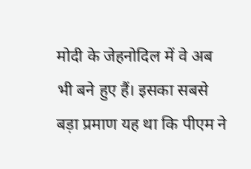मोदी के जेहनोदिल में वे अब भी बने हुए हैं। इसका सबसे बड़ा प्रमाण यह था कि पीएम ने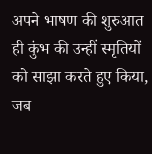अपने भाषण की शुरुआत ही कुंभ की उन्हीं स्मृतियों को साझा करते हुए किया, जब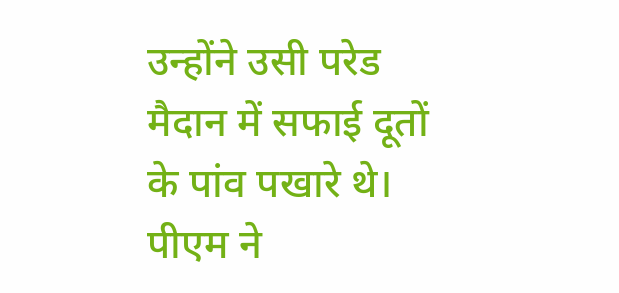उन्होंने उसी परेड मैदान में सफाई दूतों के पांव पखारे थे। पीएम ने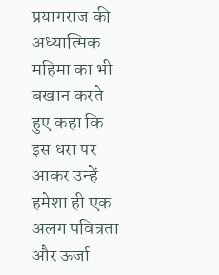प्रयागराज की अध्यात्मिक महिमा का भी बखान करते हुए कहा कि इस धरा पर आकर उन्हें हमेशा ही एक अलग पवित्रता और ऊर्जा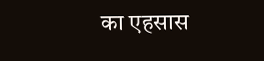का एहसास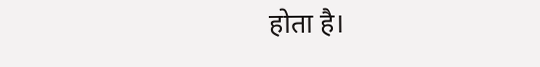होता है।